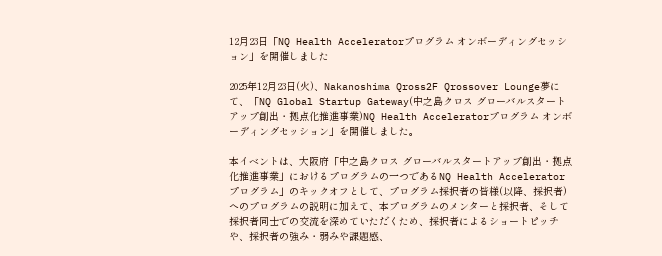12月23日「NQ Health Acceleratorプログラム オンボーディングセッション」を開催しました

2025年12月23日(火)、Nakanoshima Qross2F Qrossover Lounge夢にて、「NQ Global Startup Gateway(中之島クロス グローバルスタートアップ創出・拠点化推進事業)NQ Health Acceleratorプログラム オンボーディングセッション」を開催しました。

本イベントは、大阪府「中之島クロス グローバルスタートアップ創出・拠点化推進事業」におけるプログラムの一つであるNQ Health Acceleratorプログラム」のキックオフとして、プログラム採択者の皆様(以降、採択者)へのプログラムの説明に加えて、本プログラムのメンターと採択者、そして採択者同士での交流を深めていただくため、採択者によるショートピッチや、採択者の強み・弱みや課題感、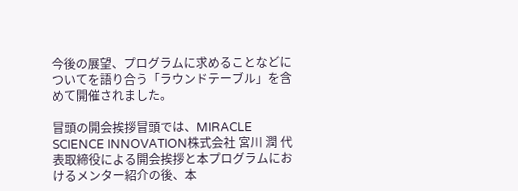今後の展望、プログラムに求めることなどについてを語り合う「ラウンドテーブル」を含めて開催されました。

冒頭の開会挨拶冒頭では、MIRACLE SCIENCE INNOVATION株式会社 宮川 潤 代表取締役による開会挨拶と本プログラムにおけるメンター紹介の後、本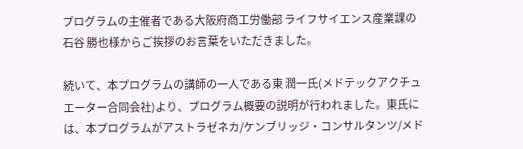プログラムの主催者である大阪府商工労働部 ライフサイエンス産業課の石谷 勝也様からご挨拶のお言葉をいただきました。

続いて、本プログラムの講師の一人である東 潤一氏(メドテックアクチュエーター合同会社)より、プログラム概要の説明が行われました。東氏には、本プログラムがアストラゼネカ/ケンブリッジ・コンサルタンツ/メド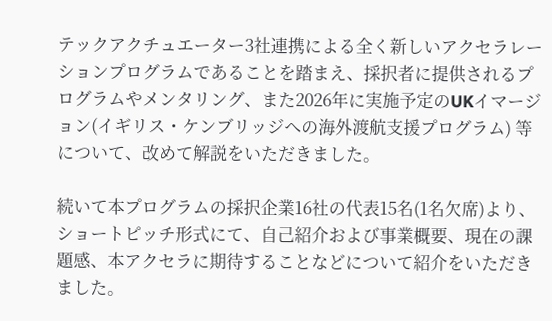テックアクチュエーター3社連携による全く新しいアクセラレーションプログラムであることを踏まえ、採択者に提供されるプログラムやメンタリング、また2026年に実施予定のUKイマージョン(イギリス・ケンブリッジへの海外渡航支援プログラム) 等について、改めて解説をいただきました。

続いて本プログラムの採択企業16社の代表15名(1名欠席)より、ショートピッチ形式にて、自己紹介および事業概要、現在の課題感、本アクセラに期待することなどについて紹介をいただきました。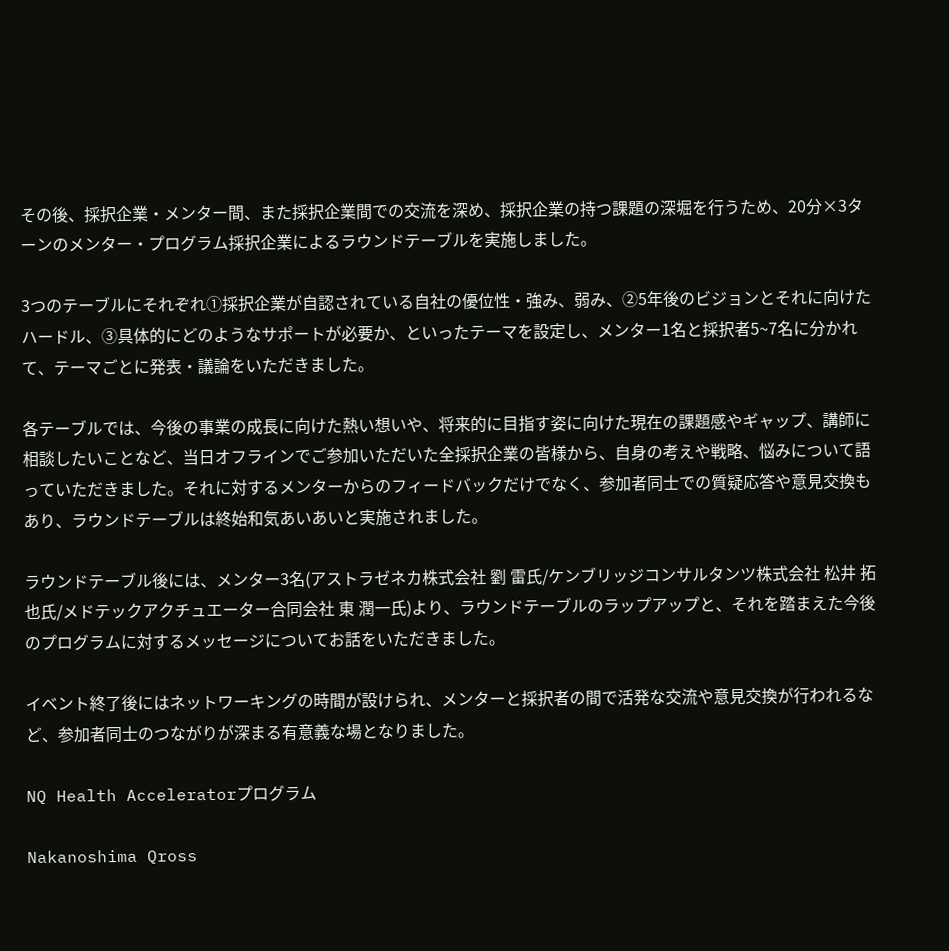その後、採択企業・メンター間、また採択企業間での交流を深め、採択企業の持つ課題の深堀を行うため、20分×3ターンのメンター・プログラム採択企業によるラウンドテーブルを実施しました。

3つのテーブルにそれぞれ①採択企業が自認されている自社の優位性・強み、弱み、②5年後のビジョンとそれに向けたハードル、③具体的にどのようなサポートが必要か、といったテーマを設定し、メンター1名と採択者5~7名に分かれて、テーマごとに発表・議論をいただきました。

各テーブルでは、今後の事業の成長に向けた熱い想いや、将来的に目指す姿に向けた現在の課題感やギャップ、講師に相談したいことなど、当日オフラインでご参加いただいた全採択企業の皆様から、自身の考えや戦略、悩みについて語っていただきました。それに対するメンターからのフィードバックだけでなく、参加者同士での質疑応答や意見交換もあり、ラウンドテーブルは終始和気あいあいと実施されました。

ラウンドテーブル後には、メンター3名(アストラゼネカ株式会社 劉 雷氏/ケンブリッジコンサルタンツ株式会社 松井 拓也氏/メドテックアクチュエーター合同会社 東 潤一氏)より、ラウンドテーブルのラップアップと、それを踏まえた今後のプログラムに対するメッセージについてお話をいただきました。

イベント終了後にはネットワーキングの時間が設けられ、メンターと採択者の間で活発な交流や意見交換が行われるなど、参加者同士のつながりが深まる有意義な場となりました。

NQ Health Acceleratorプログラム

Nakanoshima Qross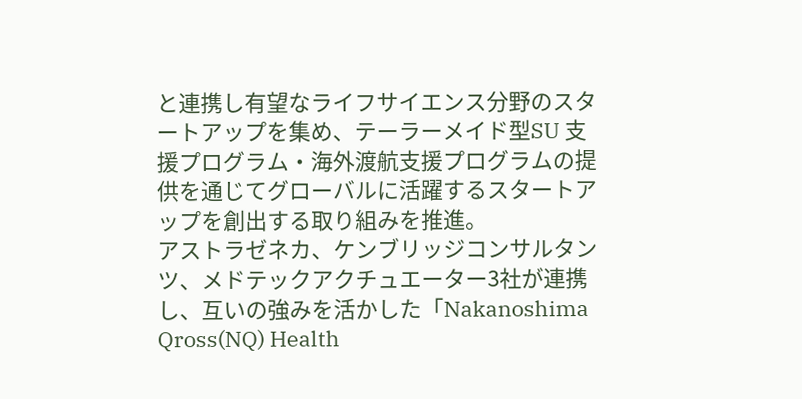と連携し有望なライフサイエンス分野のスタートアップを集め、テーラーメイド型SU 支援プログラム・海外渡航支援プログラムの提供を通じてグローバルに活躍するスタートアップを創出する取り組みを推進。
アストラゼネカ、ケンブリッジコンサルタンツ、メドテックアクチュエーター3社が連携し、互いの強みを活かした「Nakanoshima Qross(NQ) Health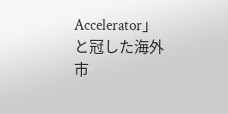Accelerator」と冠した海外市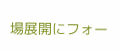場展開にフォー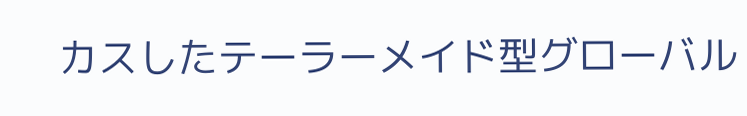カスしたテーラーメイド型グローバル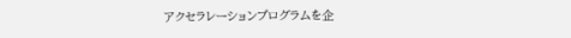アクセラレーションプログラムを企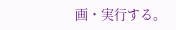画・実行する。